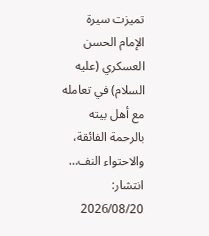تميزت سيرة الإمام الحسن العسكري (عليه السلام) في تعامله مع أهل بيته بالرحمة الفائقة، والاحتواء النف…
انتشار: 2026/08/20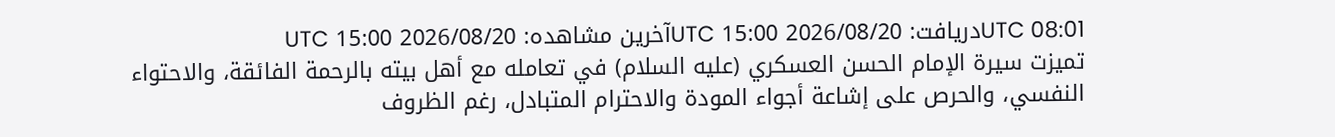08:01 UTCدریافت: 2026/08/20 15:00 UTCآخرین مشاهده: 2026/08/20 15:00 UTC
تميزت سيرة الإمام الحسن العسكري (عليه السلام) في تعامله مع أهل بيته بالرحمة الفائقة، والاحتواء النفسي، والحرص على إشاعة أجواء المودة والاحترام المتبادل، رغم الظروف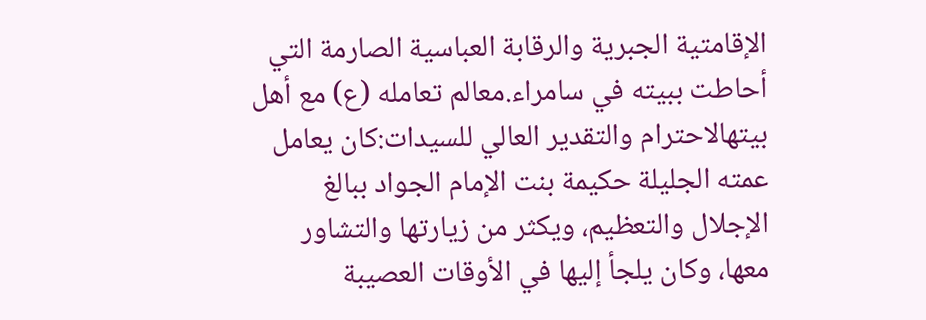الإقامتية الجبرية والرقابة العباسية الصارمة التي أحاطت ببيته في سامراء.معالم تعامله (ع) مع أهل بيتهالاحترام والتقدير العالي للسيدات:كان يعامل عمته الجليلة حكيمة بنت الإمام الجواد ببالغ الإجلال والتعظيم، ويكثر من زيارتها والتشاور معها، وكان يلجأ إليها في الأوقات العصيبة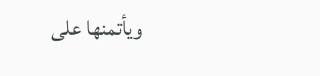ويأتمنها على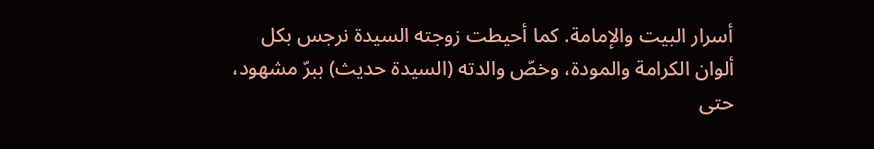أسرار البيت والإمامة. كما أحيطت زوجته السيدة نرجس بكل ألوان الكرامة والمودة، وخصّ والدته (السيدة حديث) ببرّ مشهود، حتى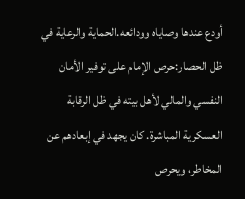أودع عندها وصاياه وودائعه.الحماية والرعاية في ظل الحصار:حرص الإمام على توفير الأمان النفسي والمالي لأهل بيته في ظل الرقابة العسكرية المباشرة. كان يجهد في إبعادهم عن المخاطر، ويحرص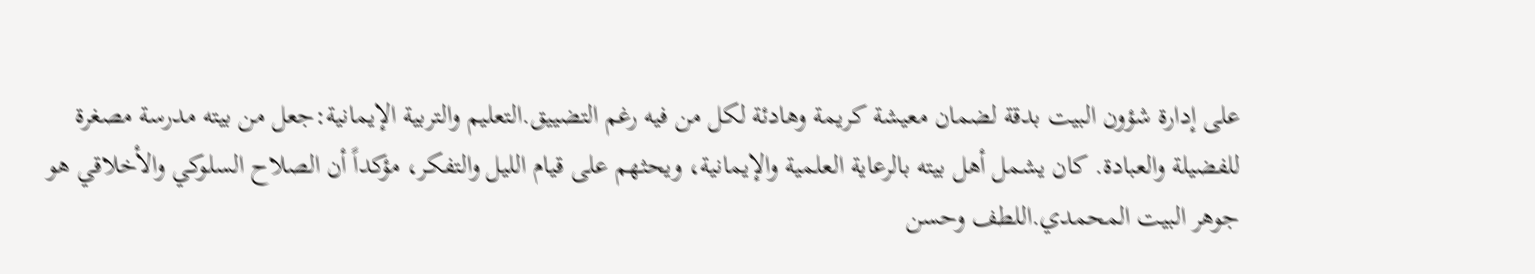على إدارة شؤون البيت بدقة لضمان معيشة كريمة وهادئة لكل من فيه رغم التضييق.التعليم والتربية الإيمانية:جعل من بيته مدرسة مصغرة للفضيلة والعبادة. كان يشمل أهل بيته بالرعاية العلمية والإيمانية، ويحثهم على قيام الليل والتفكر، مؤكداً أن الصلاح السلوكي والأخلاقي هو جوهر البيت المحمدي.اللطف وحسن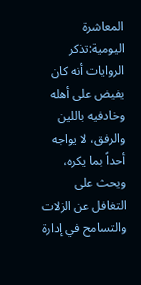المعاشرة اليومية:تذكر الروايات أنه كان يفيض على أهله وخادفيه باللين والرفق، لا يواجه أحداً بما يكره، ويحث على التغافل عن الزلات والتسامح في إدارة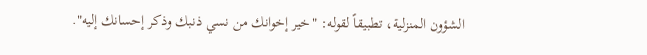الشؤون المنزلية، تطبيقاً لقوله: "خير إخوانك من نسي ذنبك وذكر إحسانك إليه".